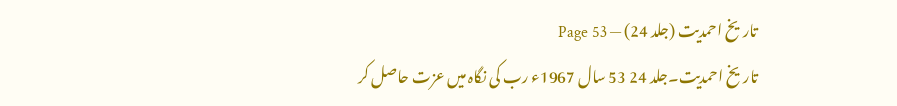تاریخ احمدیت (جلد 24) — Page 53
تاریخ احمدیت۔جلد 24 53 سال 1967ء رب کی نگاہ میں عزت حاصل کر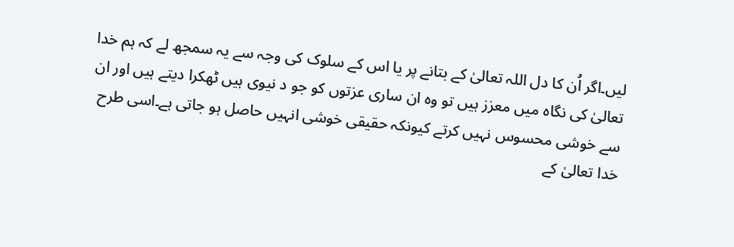لیں۔اگر اُن کا دل اللہ تعالیٰ کے بتانے پر یا اس کے سلوک کی وجہ سے یہ سمجھ لے کہ ہم خدا تعالیٰ کی نگاہ میں معزز ہیں تو وہ ان ساری عزتوں کو جو د نیوی ہیں ٹھکرا دیتے ہیں اور ان سے خوشی محسوس نہیں کرتے کیونکہ حقیقی خوشی انہیں حاصل ہو جاتی ہے۔اسی طرح خدا تعالیٰ کے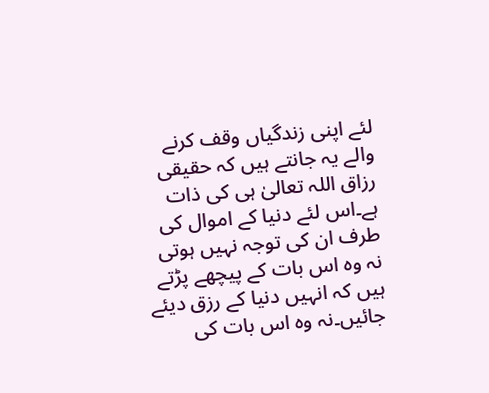لئے اپنی زندگیاں وقف کرنے والے یہ جانتے ہیں کہ حقیقی رزاق اللہ تعالیٰ ہی کی ذات ہے۔اس لئے دنیا کے اموال کی طرف ان کی توجہ نہیں ہوتی نہ وہ اس بات کے پیچھے پڑتے ہیں کہ انہیں دنیا کے رزق دیئے جائیں۔نہ وہ اس بات کی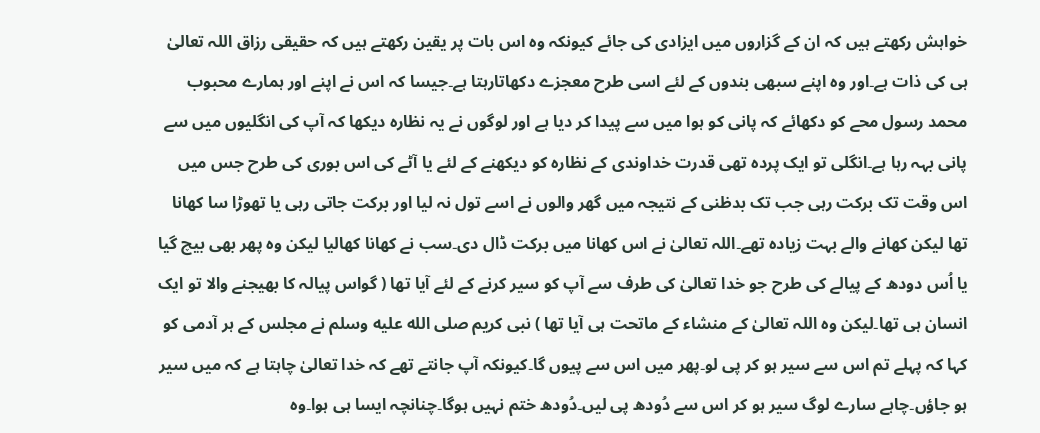خواہش رکھتے ہیں کہ ان کے گزاروں میں ایزادی کی جائے کیونکہ وہ اس بات پر یقین رکھتے ہیں کہ حقیقی رزاق اللہ تعالیٰ ہی کی ذات ہے۔اور وہ اپنے سبھی بندوں کے لئے اسی طرح معجزے دکھاتارہتا ہے۔جیسا کہ اس نے اپنے اور ہمارے محبوب محمد رسول محے کو دکھائے کہ پانی کو ہوا میں سے پیدا کر دیا ہے اور لوگوں نے یہ نظارہ دیکھا کہ آپ کی انگلیوں میں سے پانی بہہ رہا ہے۔انگلی تو ایک پردہ تھی قدرت خداوندی کے نظارہ کو دیکھنے کے لئے یا آٹے کی اس بوری کی طرح جس میں اس وقت تک برکت رہی جب تک بدظنی کے نتیجہ میں گھر والوں نے اسے تول نہ لیا اور برکت جاتی رہی یا تھوڑا سا کھانا تھا لیکن کھانے والے بہت زیادہ تھے۔اللہ تعالیٰ نے اس کھانا میں برکت ڈال دی۔سب نے کھانا کھالیا لیکن وہ پھر بھی بیچ گیا یا اُس دودھ کے پیالے کی طرح جو خدا تعالیٰ کی طرف سے آپ کو سیر کرنے کے لئے آیا تھا ( گواس پیالہ کا بھیجنے والا تو ایک انسان ہی تھا۔لیکن وہ اللہ تعالیٰ کے منشاء کے ماتحت ہی آیا تھا ) نبی کریم صلى الله عليه وسلم نے مجلس کے ہر آدمی کو کہا کہ پہلے تم اس سے سیر ہو کر پی لو۔پھر میں اس سے پیوں گا۔کیونکہ آپ جانتے تھے کہ خدا تعالیٰ چاہتا ہے کہ میں سیر ہو جاؤں۔چاہے سارے لوگ سیر ہو کر اس سے دُودھ پی لیں۔دُودھ ختم نہیں ہوگا۔چنانچہ ایسا ہی ہوا۔وہ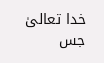خدا تعالیٰ جس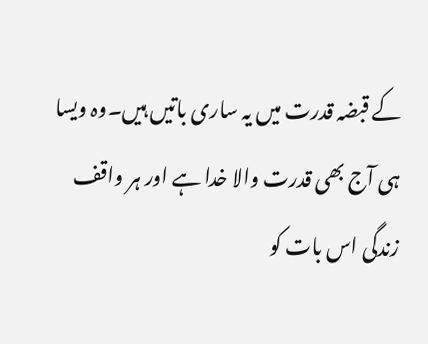کے قبضہ قدرت میں یہ ساری باتیں ہیں۔وہ ویسا ہی آج بھی قدرت والا خدا ہے اور ہر واقف زندگی اس بات کو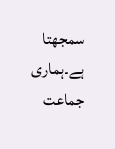سمجھتا ہے۔ہماری جماعت